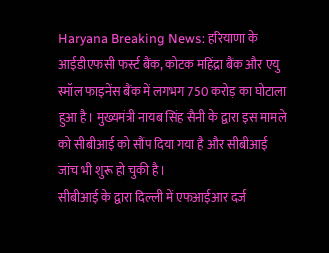Haryana Breaking News: हरियाणा के आईडीएफसी फर्स्ट बैंक, कोटक महिंद्रा बैंक और एयु स्मॉल फाइनेंस बैंक में लगभग 750 करोड़ का घोटाला हुआ है। मुख्यमंत्री नायब सिंह सैनी के द्वारा इस मामले को सीबीआई को सौंप दिया गया है और सीबीआई जांच भी शुरू हो चुकी है।
सीबीआई के द्वारा दिल्ली में एफआईआर दर्ज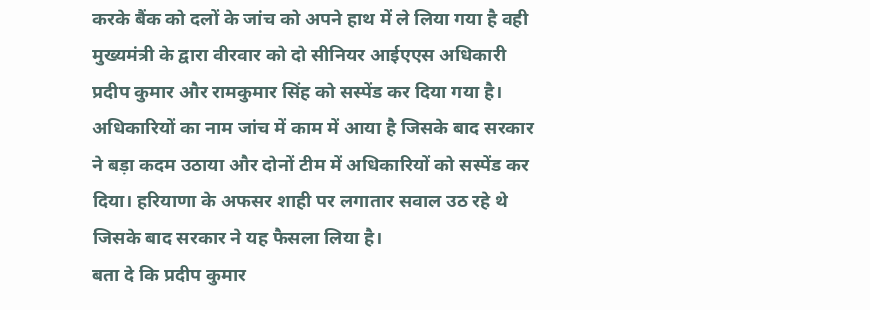करके बैंक को दलों के जांच को अपने हाथ में ले लिया गया है वही मुख्यमंत्री के द्वारा वीरवार को दो सीनियर आईएएस अधिकारी प्रदीप कुमार और रामकुमार सिंह को सस्पेंड कर दिया गया है। अधिकारियों का नाम जांच में काम में आया है जिसके बाद सरकार ने बड़ा कदम उठाया और दोनों टीम में अधिकारियों को सस्पेंड कर दिया। हरियाणा के अफसर शाही पर लगातार सवाल उठ रहे थे जिसके बाद सरकार ने यह फैसला लिया है।
बता दे कि प्रदीप कुमार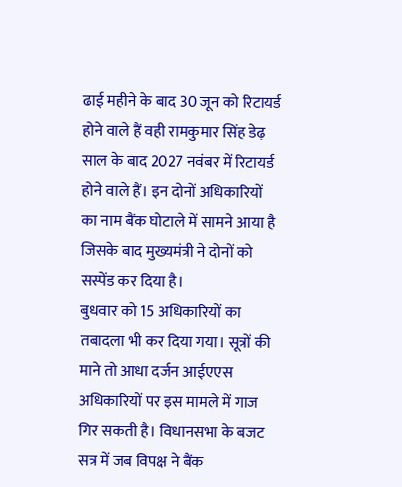ढाई महीने के बाद 30 जून को रिटायर्ड होने वाले हैं वही रामकुमार सिंह डेढ़ साल के बाद 2027 नवंबर में रिटायर्ड होने वाले हैं। इन दोनों अधिकारियों का नाम बैंक घोटाले में सामने आया है जिसके बाद मुख्यमंत्री ने दोनों को सस्पेंड कर दिया है।
बुधवार को 15 अधिकारियों का तबादला भी कर दिया गया। सूत्रों की माने तो आधा दर्जन आईएएस अधिकारियों पर इस मामले में गाज गिर सकती है। विधानसभा के बजट सत्र में जब विपक्ष ने बैंक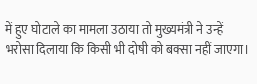में हुए घोटाले का मामला उठाया तो मुख्यमंत्री ने उन्हें भरोसा दिलाया कि किसी भी दोषी को बक्सा नहीं जाएगा।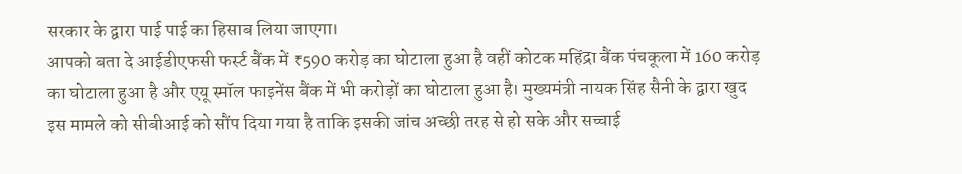सरकार के द्वारा पाई पाई का हिसाब लिया जाएगा।
आपको बता दे आईडीएफसी फर्स्ट बैंक में ₹590 करोड़ का घोटाला हुआ है वहीं कोटक महिंद्रा बैंक पंचकूला में 160 करोड़ का घोटाला हुआ है और एयू स्मॉल फाइनेंस बैंक में भी करोड़ों का घोटाला हुआ है। मुख्यमंत्री नायक सिंह सैनी के द्वारा खुद इस मामले को सीबीआई को सौंप दिया गया है ताकि इसकी जांच अच्छी तरह से हो सके और सच्चाई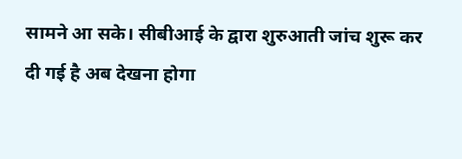सामने आ सके। सीबीआई के द्वारा शुरुआती जांच शुरू कर दी गई है अब देखना होगा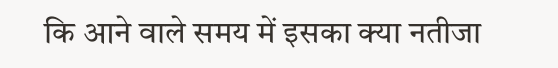कि आने वाले समय में इसका क्या नतीजा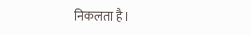निकलता है।